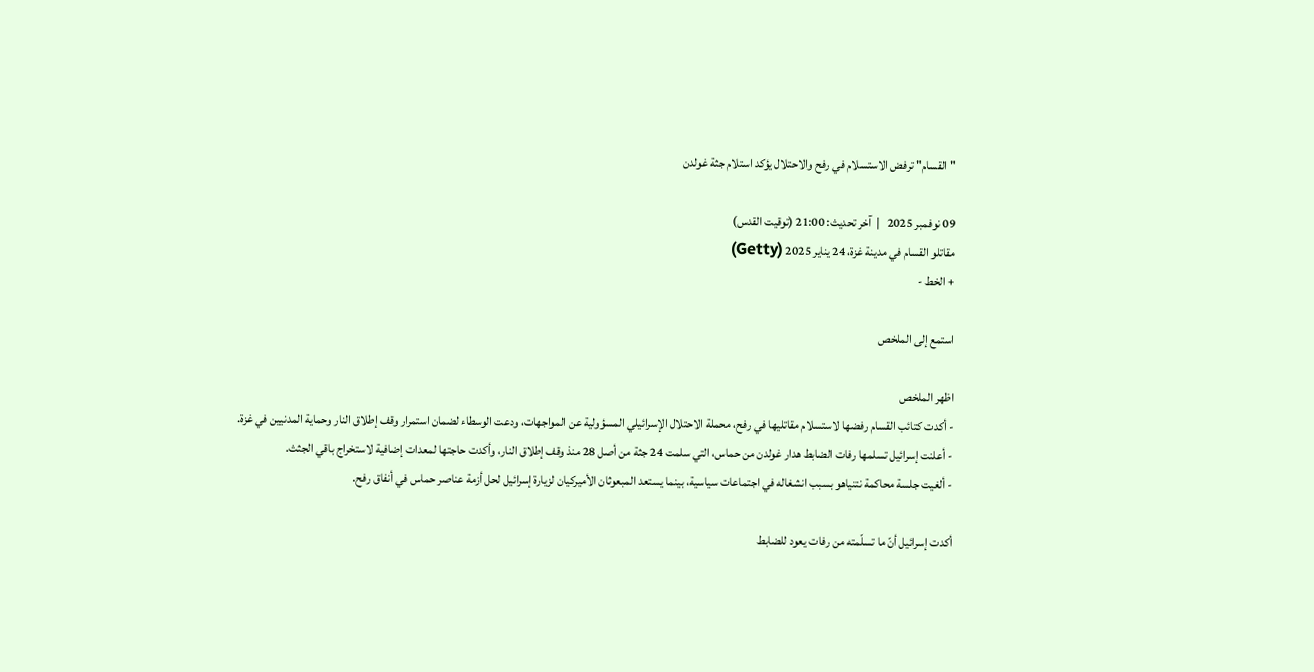"القسام" ترفض الاستسلام في رفح والاحتلال يؤكد استلام جثة غولدن

09 نوفمبر 2025   |  آخر تحديث: 21:00 (توقيت القدس)
مقاتلو القسام في مدينة غزة، 24 يناير 2025 (Getty)
+ الخط -

استمع إلى الملخص

اظهر الملخص
- أكدت كتائب القسام رفضها لاستسلام مقاتليها في رفح، محملة الاحتلال الإسرائيلي المسؤولية عن المواجهات، ودعت الوسطاء لضمان استمرار وقف إطلاق النار وحماية المدنيين في غزة.
- أعلنت إسرائيل تسلمها رفات الضابط هدار غولدن من حماس، التي سلمت 24 جثة من أصل 28 منذ وقف إطلاق النار، وأكدت حاجتها لمعدات إضافية لاستخراج باقي الجثث.
- ألغيت جلسة محاكمة نتنياهو بسبب انشغاله في اجتماعات سياسية، بينما يستعد المبعوثان الأميركيان لزيارة إسرائيل لحل أزمة عناصر حماس في أنفاق رفح.

أكدت إسرائيل أنّ ما تسلّمته من رفات يعود للضابط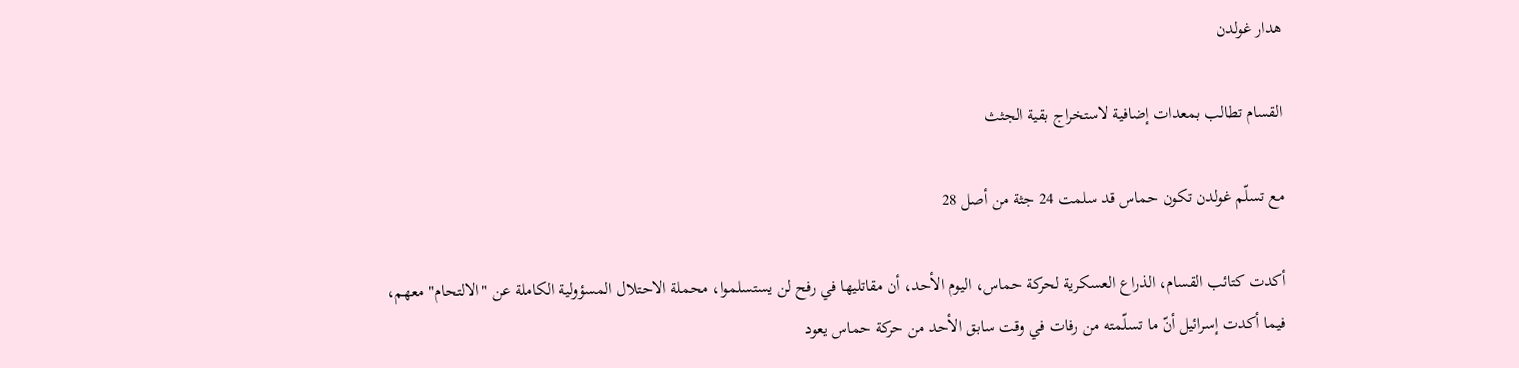هدار غولدن

القسام تطالب بمعدات إضافية لاستخراج بقية الجثث

مع تسلّم غولدن تكون حماس قد سلمت 24 جثة من أصل 28

أكدت كتائب القسام، الذراع العسكرية لحركة حماس، اليوم الأحد، أن مقاتليها في رفح لن يستسلموا، محملة الاحتلال المسؤولية الكاملة عن "الالتحام" معهم، فيما أكدت إسرائيل أنّ ما تسلّمته من رفات في وقت سابق الأحد من حركة حماس يعود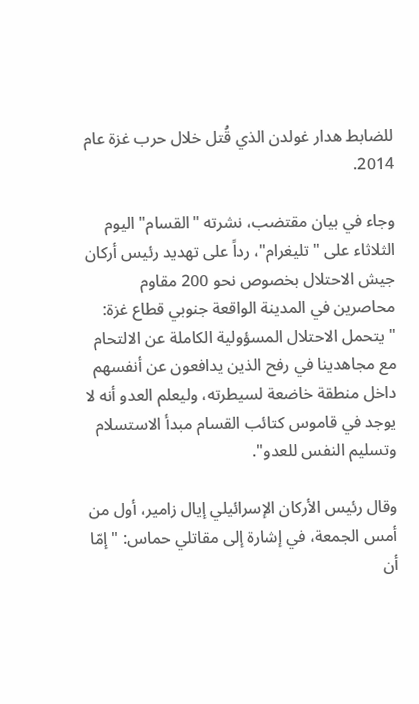للضابط هدار غولدن الذي قُتل خلال حرب غزة عام 2014.

وجاء في بيان مقتضب، نشرته "القسام" اليوم الثلاثاء على "تليغرام"، رداً على تهديد رئيس أركان جيش الاحتلال بخصوص نحو 200 مقاوم محاصرين في المدينة الواقعة جنوبي قطاع غزة: "يتحمل الاحتلال المسؤولية الكاملة عن الالتحام مع مجاهدينا في رفح الذين يدافعون عن أنفسهم داخل منطقة خاضعة لسيطرته، وليعلم العدو أنه لا يوجد في قاموس كتائب القسام مبدأ الاستسلام وتسليم النفس للعدو".

وقال رئيس الأركان الإسرائيلي إيال زامير، أول من أمس الجمعة، في إشارة إلى مقاتلي حماس: "إمّا أن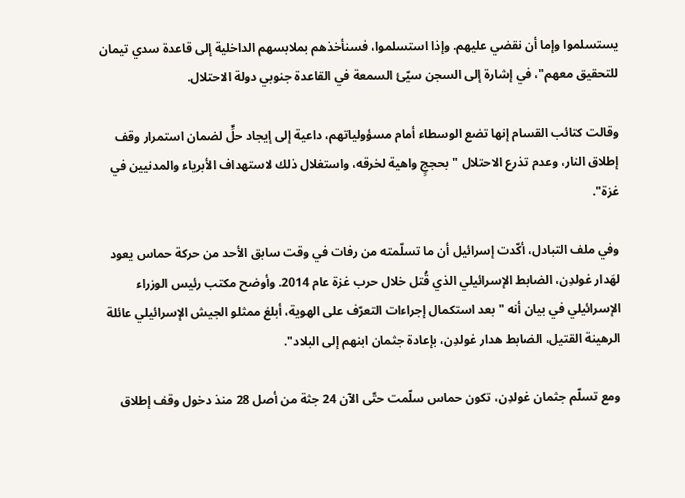يستسلموا وإما أن نقضي عليهم. وإذا استسلموا، فسنأخذهم بملابسهم الداخلية إلى قاعدة سدي تيمان للتحقيق معهم"، في إشارة إلى السجن سيّئ السمعة في القاعدة جنوبي دولة الاحتلال.

وقالت كتائب القسام إنها تضع الوسطاء أمام مسؤولياتهم، داعية إلى إيجاد حلٍّ لضمان استمرار وقف إطلاق النار، وعدم تذرع الاحتلال "بحججٍ واهية لخرقه، واستغلال ذلك لاستهداف الأبرياء والمدنيين في غزة".

وفي ملف التبادل، أكّدت إسرائيل أن ما تسلّمته من رفات في وقت سابق الأحد من حركة حماس يعود لهَدار غولدِن، الضابط الإسرائيلي الذي قُتل خلال حرب غزة عام 2014. وأوضح مكتب رئيس الوزراء الإسرائيلي في بيان أنه "بعد استكمال إجراءات التعرّف على الهوية، أبلغ ممثلو الجيش الإسرائيلي عائلة الرهينة القتيل، الضابط هدار غولدِن، بإعادة جثمان ابنهم إلى البلاد".

ومع تسلّم جثمان غولدِن، تكون حماس سلّمت حتّى الآن 24 جثة من أصل 28 منذ دخول وقف إطلاق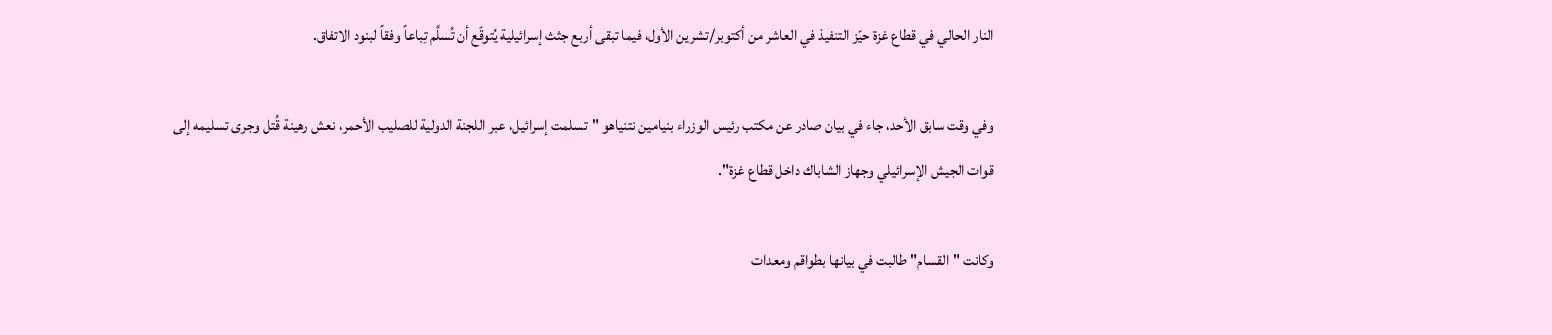النار الحالي في قطاع غزة حيّز التنفيذ في العاشر من أكتوبر/تشرين الأول، فيما تبقى أربع جثث إسرائيلية يُتوقّع أن تُسلَّم تِباعاً وفقاً لبنود الاتفاق.

وفي وقت سابق الأحد، جاء في بيان صادر عن مكتب رئيس الوزراء بنيامين نتنياهو "تسلمت إسرائيل، عبر اللجنة الدولية للصليب الأحمر، نعش رهينة قُتل وجرى تسليمه إلى قوات الجيش الإسرائيلي وجهاز الشاباك داخل قطاع غزة".

وكانت "القسام" طالبت في بيانها بطواقم ومعدات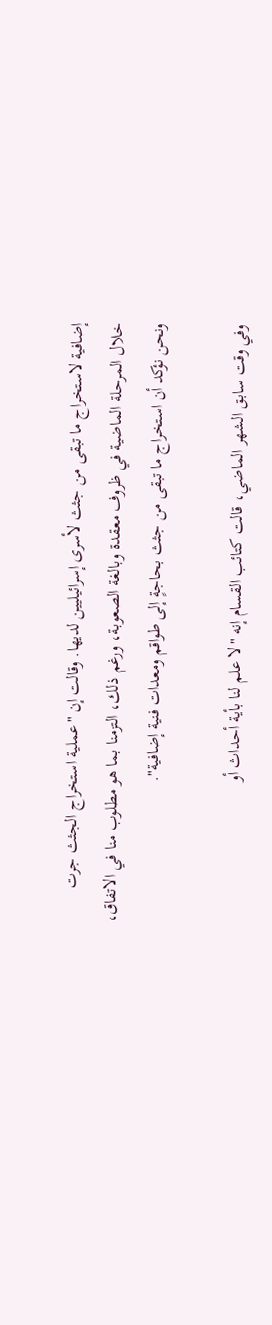إضافية لاستخراج ما تبقى من جثث لأسرى إسرائيليين لديها. وقالت إن "عملية استخراج الجثث جرت خلال المرحلة الماضية في ظروف معقدة وبالغة الصعوبة، ورغم ذلك، التزمنا بما هو مطلوب منا في الاتفاق، ونحن نؤكد أن استخراج ما تبقى من جثث بحاجةٍ إلى طواقم ومعدات فنية إضافية".

وفي وقت سابق الشهر الماضي، قالت كتائب القسام إنه "لا علم لنا بأية أحداث أو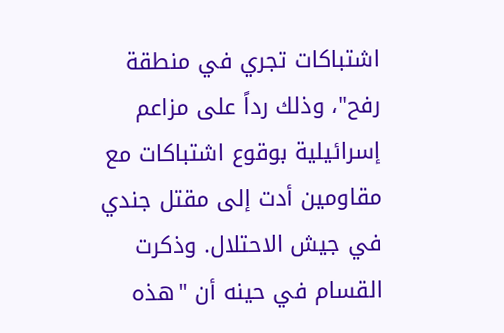اشتباكات تجري في منطقة رفح"، وذلك رداً على مزاعم إسرائيلية بوقوع اشتباكات مع مقاومين أدت إلى مقتل جندي في جيش الاحتلال. وذكرت القسام في حينه أن "هذه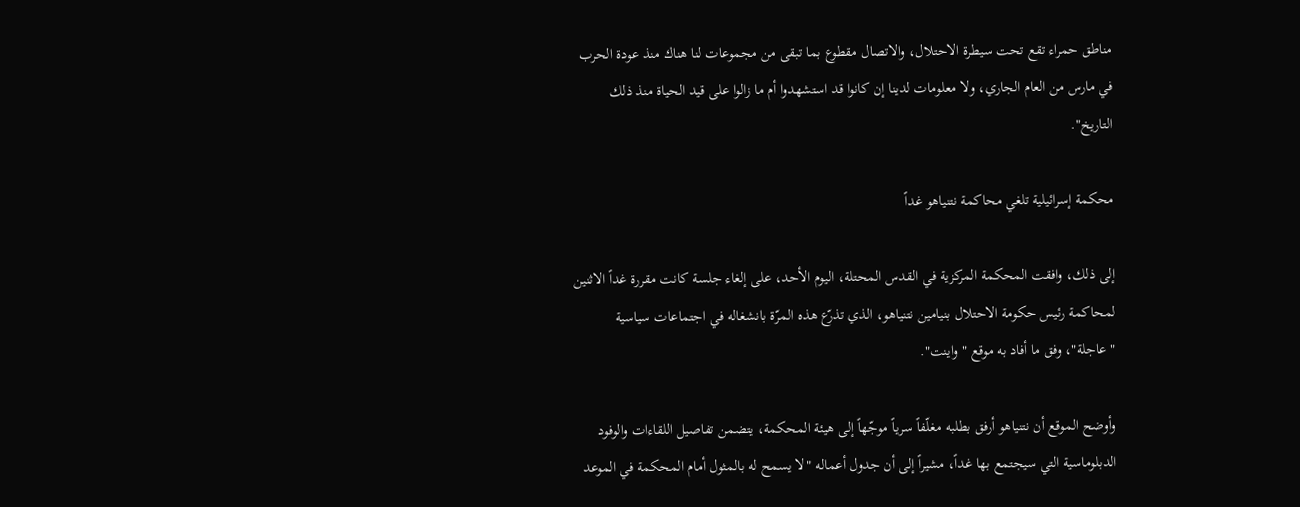مناطق حمراء تقع تحت سيطرة الاحتلال، والاتصال مقطوع بما تبقى من مجموعات لنا هناك منذ عودة الحرب في مارس من العام الجاري، ولا معلومات لدينا إن كانوا قد استشهدوا أم ما زالوا على قيد الحياة منذ ذلك التاريخ".

محكمة إسرائيلية تلغي محاكمة نتنياهو غداً

إلى ذلك، وافقت المحكمة المركزية في القدس المحتلة، اليوم الأحد، على إلغاء جلسة كانت مقررة غداً الاثنين لمحاكمة رئيس حكومة الاحتلال بنيامين نتنياهو، الذي تذرّع هذه المرّة بانشغاله في اجتماعات سياسية "عاجلة"، وفق ما أفاد به موقع "واينت".

وأوضح الموقع أن نتنياهو أرفق بطلبه مغلّفاً سرياً موجّهاً إلى هيئة المحكمة، يتضمن تفاصيل اللقاءات والوفود الدبلوماسية التي سيجتمع بها غداً، مشيراً إلى أن جدول أعماله "لا يسمح له بالمثول أمام المحكمة في الموعد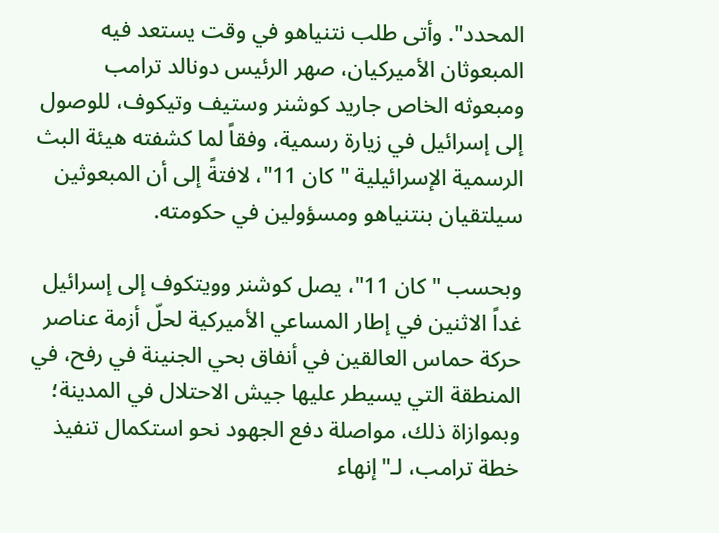المحدد". وأتى طلب نتنياهو في وقت يستعد فيه المبعوثان الأميركيان، صهر الرئيس دونالد ترامب ومبعوثه الخاص جاريد كوشنر وستيف وتيكوف، للوصول إلى إسرائيل في زيارة رسمية، وفقاً لما كشفته هيئة البث الرسمية الإسرائيلية "كان 11"، لافتةً إلى أن المبعوثين سيلتقيان بنتنياهو ومسؤولين في حكومته.

وبحسب "كان 11"، يصل كوشنر وويتكوف إلى إسرائيل غداً الاثنين في إطار المساعي الأميركية لحلّ أزمة عناصر حركة حماس العالقين في أنفاق بحي الجنينة في رفح، في المنطقة التي يسيطر عليها جيش الاحتلال في المدينة؛ وبموازاة ذلك، مواصلة دفع الجهود نحو استكمال تنفيذ خطة ترامب، لـ"إنهاء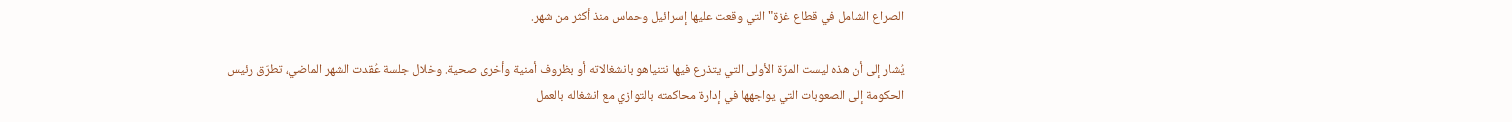الصراع الشامل في قطاع غزة" التي وقعت عليها إسرائيل وحماس منذ أكثر من شهر.

يُشار إلى أن هذه ليست المرّة الأولى التي يتذرع فيها نتنياهو بانشغالاته أو بظروف أمنية وأخرى صحية. وخلال جلسة عُقدت الشهر الماضي، تطرّق رئيس الحكومة إلى الصعوبات التي يواجهها في إدارة محاكمته بالتوازي مع انشغاله بالعمل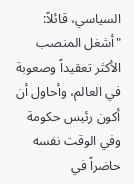السياسي، قائلاً: "أشغل المنصب الأكثر تعقيداً وصعوبة في العالم، وأحاول أن أكون رئيس حكومة وفي الوقت نفسه حاضراً في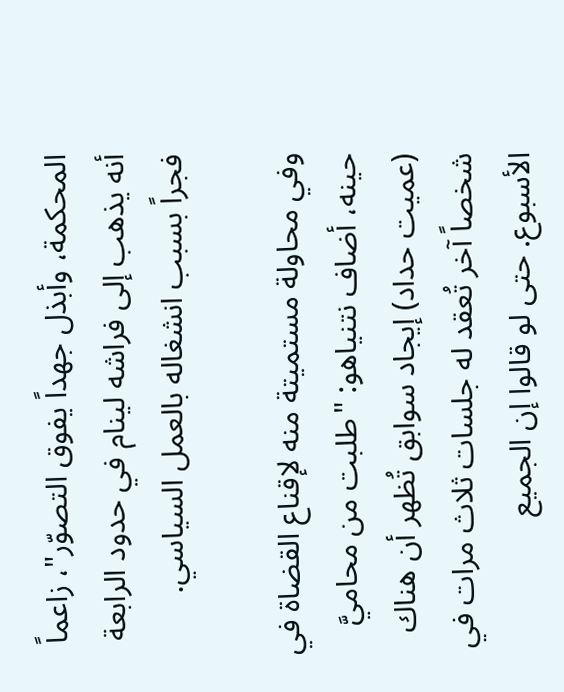المحكمة، وأبذل جهداً يفوق التصوّر"، زاعماً أنه يذهب إلى فراشه لينام في حدود الرابعة فجراً بسبب انشغاله بالعمل السياسي.

وفي محاولة مستميتة منه لإقناع القضاة في حينه، أضاف نتنياهو: "طلبت من محاميَّ (عميت حداد) إيجاد سوابق تُظهر أن هناك شخصاً آخر تُعقد له جلسات ثلاث مرات في الأسبوع. حتى لو قالوا إن الجميع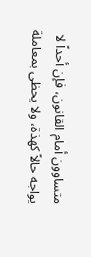متساوون أمام القانون، فإن أحداً لا يواجه حالاً كهذة، ولا يحظى بمعاملة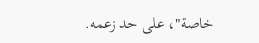خاصة"، على حد زعمه.